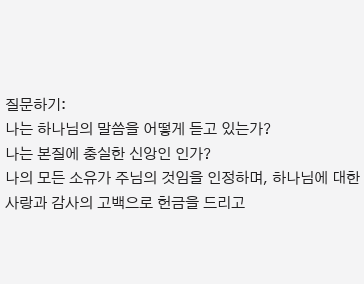질문하기:
나는 하나님의 말씀을 어떻게 듣고 있는가?
나는 본질에 충실한 신앙인 인가?
나의 모든 소유가 주님의 것임을 인정하며, 하나님에 대한 사랑과 감사의 고백으로 헌금을 드리고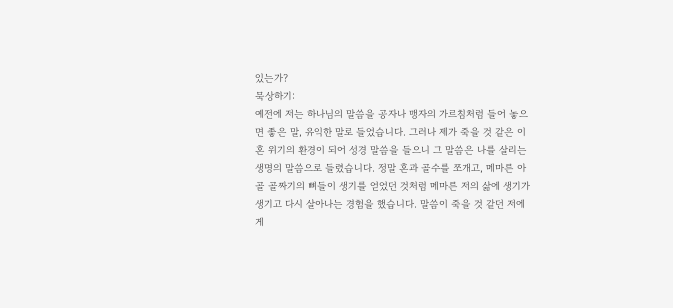있는가?
묵상하기:
예전에 저는 하나님의 말씀을 공자나 맹자의 가르침처럼 들어 놓으면 좋은 말, 유익한 말로 들었습니다. 그러나 제가 죽을 것 같은 이혼 위기의 환경이 되어 성경 말씀을 들으니 그 말씀은 나를 살리는 생명의 말씀으로 들렸습니다. 정말 혼과 골수를 쪼개고, 메마른 아골 골짜기의 뼈들이 생기를 얻었던 것처럼 메마른 저의 삶에 생기가 생기고 다시 살아나는 경험을 했습니다. 말씀이 죽을 것 같던 저에게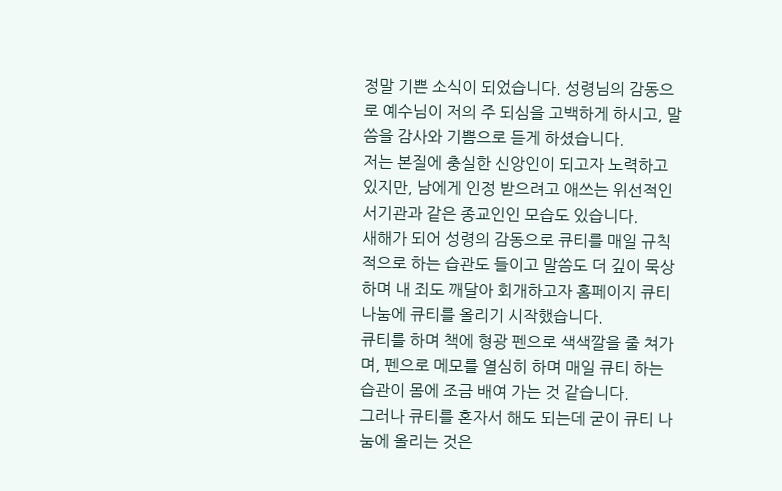정말 기쁜 소식이 되었습니다. 성령님의 감동으로 예수님이 저의 주 되심을 고백하게 하시고, 말씀을 감사와 기쁨으로 듣게 하셨습니다.
저는 본질에 충실한 신앙인이 되고자 노력하고 있지만, 남에게 인정 받으려고 애쓰는 위선적인 서기관과 같은 종교인인 모습도 있습니다.
새해가 되어 성령의 감동으로 큐티를 매일 규칙적으로 하는 습관도 들이고 말씀도 더 깊이 묵상하며 내 죄도 깨달아 회개하고자 홈페이지 큐티 나눔에 큐티를 올리기 시작했습니다.
큐티를 하며 책에 형광 펜으로 색색깔을 줄 쳐가며, 펜으로 메모를 열심히 하며 매일 큐티 하는 습관이 몸에 조금 배여 가는 것 같습니다.
그러나 큐티를 혼자서 해도 되는데 굳이 큐티 나눔에 올리는 것은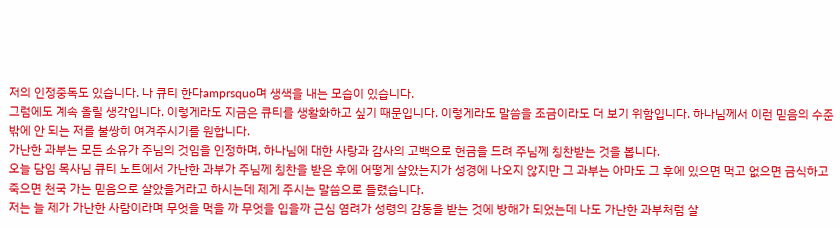저의 인정중독도 있습니다. 나 큐티 한다amprsquo며 생색을 내는 모습이 있습니다.
그럼에도 계속 올릴 생각입니다. 이렇게라도 지금은 큐티를 생활화하고 싶기 때문입니다. 이렇게라도 말씀을 조금이라도 더 보기 위함입니다. 하나님께서 이런 믿음의 수준밖에 안 되는 저를 불쌍히 여겨주시기를 원합니다.
가난한 과부는 모든 소유가 주님의 것임을 인정하며, 하나님에 대한 사랑과 감사의 고백으로 헌금을 드려 주님께 칭찬받는 것을 봅니다.
오늘 담임 목사님 큐티 노트에서 가난한 과부가 주님께 칭찬을 받은 후에 어떻게 살았는지가 성경에 나오지 않지만 그 과부는 아마도 그 후에 있으면 먹고 없으면 금식하고 죽으면 천국 가는 믿음으로 살았을거라고 하시는데 제게 주시는 말씀으로 들렸습니다.
저는 늘 제가 가난한 사람이라며 무엇을 먹을 까 무엇을 입을까 근심 염려가 성령의 감동을 받는 것에 방해가 되었는데 나도 가난한 과부처럼 살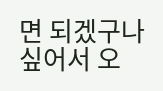면 되겠구나 싶어서 오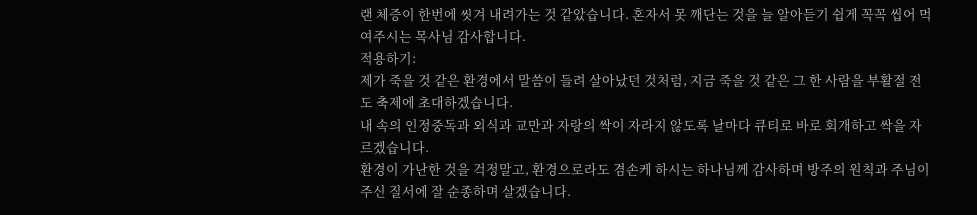랜 체증이 한번에 씻겨 내려가는 것 같았습니다. 혼자서 못 깨단는 것을 늘 알아듣기 쉽게 꼭꼭 씹어 먹여주시는 목사님 감사합니다.
적용하기:
제가 죽을 것 같은 환경에서 말씀이 들려 살아났던 것처럼, 지금 죽을 것 같은 그 한 사람을 부활절 전도 축제에 초대하겠습니다.
내 속의 인정중독과 외식과 교만과 자랑의 싹이 자라지 않도록 날마다 큐티로 바로 회개하고 싹을 자르겠습니다.
환경이 가난한 것을 걱정말고, 환경으로라도 겸손케 하시는 하나님께 감사하며 방주의 원칙과 주님이 주신 질서에 잘 순종하며 살겠습니다.